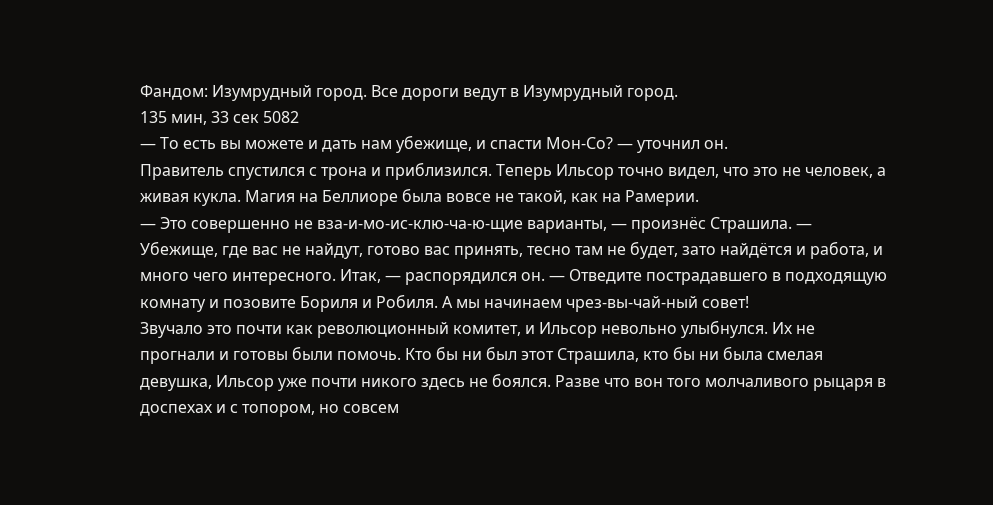Фандом: Изумрудный город. Все дороги ведут в Изумрудный город.
135 мин, 33 сек 5082
— То есть вы можете и дать нам убежище, и спасти Мон-Со? — уточнил он.
Правитель спустился с трона и приблизился. Теперь Ильсор точно видел, что это не человек, а живая кукла. Магия на Беллиоре была вовсе не такой, как на Рамерии.
— Это совершенно не вза-и-мо-ис-клю-ча-ю-щие варианты, — произнёс Страшила. — Убежище, где вас не найдут, готово вас принять, тесно там не будет, зато найдётся и работа, и много чего интересного. Итак, — распорядился он. — Отведите пострадавшего в подходящую комнату и позовите Бориля и Робиля. А мы начинаем чрез-вы-чай-ный совет!
Звучало это почти как революционный комитет, и Ильсор невольно улыбнулся. Их не прогнали и готовы были помочь. Кто бы ни был этот Страшила, кто бы ни была смелая девушка, Ильсор уже почти никого здесь не боялся. Разве что вон того молчаливого рыцаря в доспехах и с топором, но совсем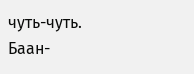чуть-чуть.
Баан-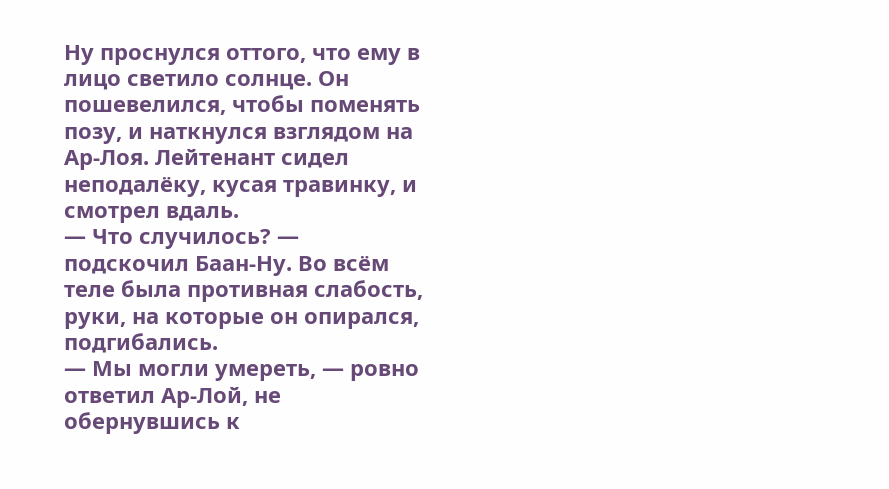Ну проснулся оттого, что ему в лицо светило солнце. Он пошевелился, чтобы поменять позу, и наткнулся взглядом на Ар-Лоя. Лейтенант сидел неподалёку, кусая травинку, и смотрел вдаль.
— Что случилось? — подскочил Баан-Ну. Во всём теле была противная слабость, руки, на которые он опирался, подгибались.
— Мы могли умереть, — ровно ответил Ар-Лой, не обернувшись к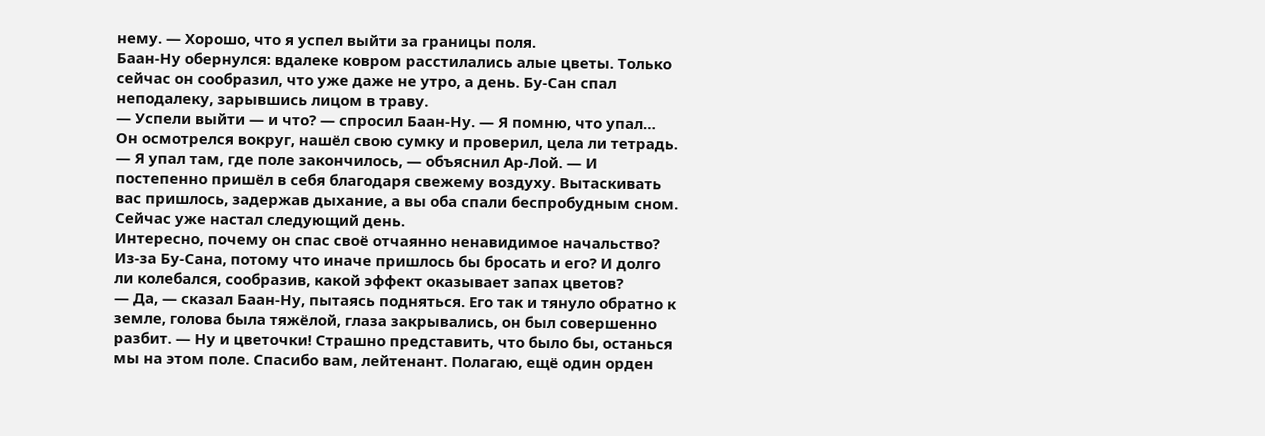нему. — Хорошо, что я успел выйти за границы поля.
Баан-Ну обернулся: вдалеке ковром расстилались алые цветы. Только сейчас он сообразил, что уже даже не утро, а день. Бу-Сан спал неподалеку, зарывшись лицом в траву.
— Успели выйти — и что? — спросил Баан-Ну. — Я помню, что упал…
Он осмотрелся вокруг, нашёл свою сумку и проверил, цела ли тетрадь.
— Я упал там, где поле закончилось, — объяснил Ар-Лой. — И постепенно пришёл в себя благодаря свежему воздуху. Вытаскивать вас пришлось, задержав дыхание, а вы оба спали беспробудным сном. Сейчас уже настал следующий день.
Интересно, почему он спас своё отчаянно ненавидимое начальство? Из-за Бу-Сана, потому что иначе пришлось бы бросать и его? И долго ли колебался, сообразив, какой эффект оказывает запах цветов?
— Да, — сказал Баан-Ну, пытаясь подняться. Его так и тянуло обратно к земле, голова была тяжёлой, глаза закрывались, он был совершенно разбит. — Ну и цветочки! Страшно представить, что было бы, останься мы на этом поле. Спасибо вам, лейтенант. Полагаю, ещё один орден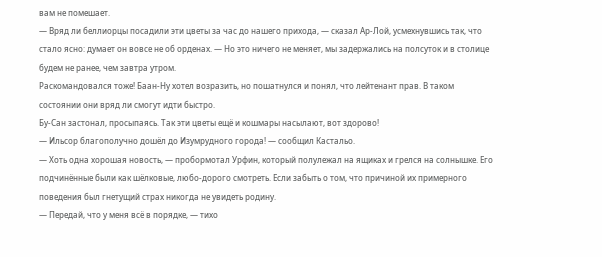вам не помешает.
— Вряд ли беллиорцы посадили эти цветы за час до нашего прихода, — сказал Ар-Лой, усмехнувшись так, что стало ясно: думает он вовсе не об орденах. — Но это ничего не меняет, мы задержались на полсуток и в столице будем не ранее, чем завтра утром.
Раскомандовался тоже! Баан-Ну хотел возразить, но пошатнулся и понял, что лейтенант прав. В таком состоянии они вряд ли смогут идти быстро.
Бу-Сан застонал, просыпаясь. Так эти цветы ещё и кошмары насылают, вот здорово!
— Ильсор благополучно дошёл до Изумрудного города! — сообщил Кастальо.
— Хоть одна хорошая новость, — пробормотал Урфин, который полулежал на ящиках и грелся на солнышке. Его подчинённые были как шёлковые, любо-дорого смотреть. Если забыть о том, что причиной их примерного поведения был гнетущий страх никогда не увидеть родину.
— Передай, что у меня всё в порядке, — тихо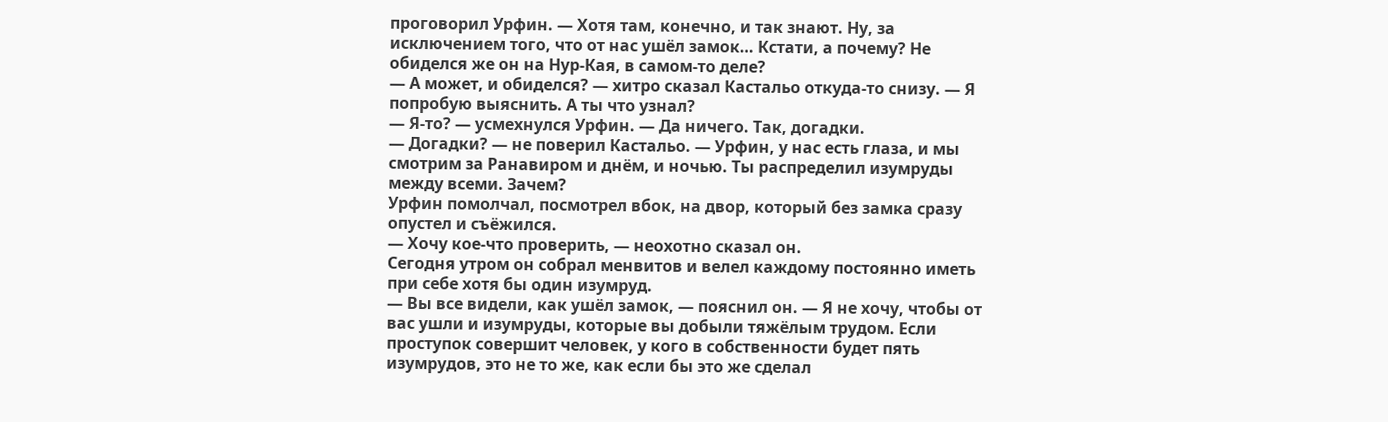проговорил Урфин. — Хотя там, конечно, и так знают. Ну, за исключением того, что от нас ушёл замок… Кстати, а почему? Не обиделся же он на Нур-Кая, в самом-то деле?
— А может, и обиделся? — хитро сказал Кастальо откуда-то снизу. — Я попробую выяснить. А ты что узнал?
— Я-то? — усмехнулся Урфин. — Да ничего. Так, догадки.
— Догадки? — не поверил Кастальо. — Урфин, у нас есть глаза, и мы смотрим за Ранавиром и днём, и ночью. Ты распределил изумруды между всеми. Зачем?
Урфин помолчал, посмотрел вбок, на двор, который без замка сразу опустел и съёжился.
— Хочу кое-что проверить, — неохотно сказал он.
Сегодня утром он собрал менвитов и велел каждому постоянно иметь при себе хотя бы один изумруд.
— Вы все видели, как ушёл замок, — пояснил он. — Я не хочу, чтобы от вас ушли и изумруды, которые вы добыли тяжёлым трудом. Если проступок совершит человек, у кого в собственности будет пять изумрудов, это не то же, как если бы это же сделал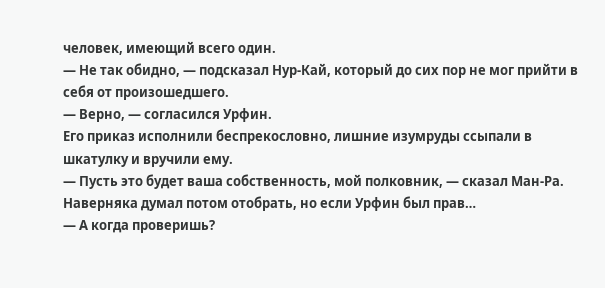человек, имеющий всего один.
— Не так обидно, — подсказал Нур-Кай, который до сих пор не мог прийти в себя от произошедшего.
— Верно, — согласился Урфин.
Его приказ исполнили беспрекословно, лишние изумруды ссыпали в шкатулку и вручили ему.
— Пусть это будет ваша собственность, мой полковник, — сказал Ман-Ра. Наверняка думал потом отобрать, но если Урфин был прав…
— А когда проверишь?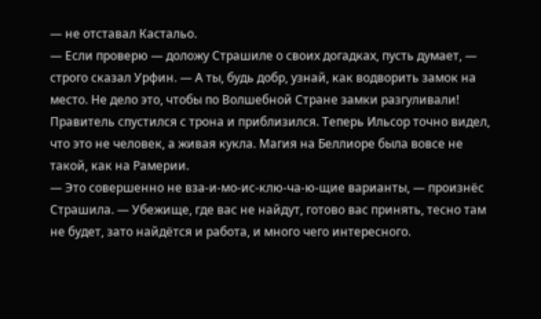— не отставал Кастальо.
— Если проверю — доложу Страшиле о своих догадках, пусть думает, — строго сказал Урфин. — А ты, будь добр, узнай, как водворить замок на место. Не дело это, чтобы по Волшебной Стране замки разгуливали!
Правитель спустился с трона и приблизился. Теперь Ильсор точно видел, что это не человек, а живая кукла. Магия на Беллиоре была вовсе не такой, как на Рамерии.
— Это совершенно не вза-и-мо-ис-клю-ча-ю-щие варианты, — произнёс Страшила. — Убежище, где вас не найдут, готово вас принять, тесно там не будет, зато найдётся и работа, и много чего интересного.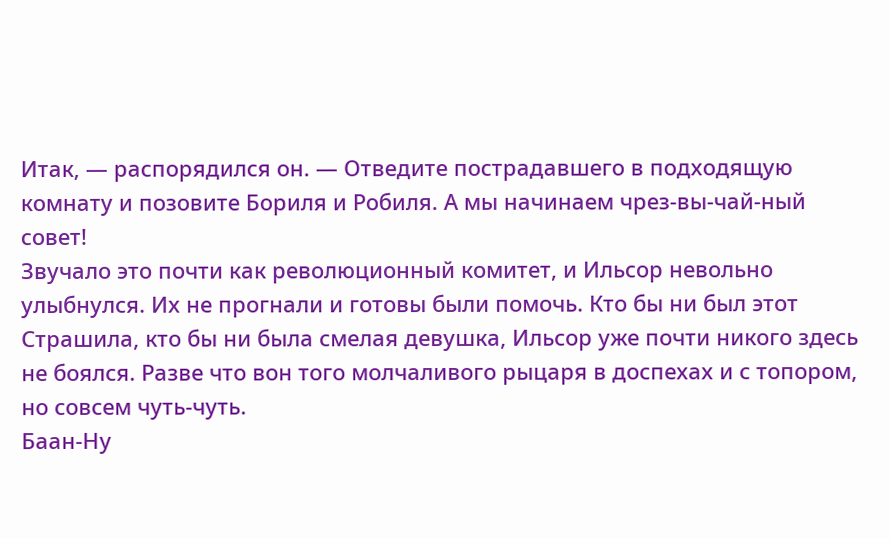Итак, — распорядился он. — Отведите пострадавшего в подходящую комнату и позовите Бориля и Робиля. А мы начинаем чрез-вы-чай-ный совет!
Звучало это почти как революционный комитет, и Ильсор невольно улыбнулся. Их не прогнали и готовы были помочь. Кто бы ни был этот Страшила, кто бы ни была смелая девушка, Ильсор уже почти никого здесь не боялся. Разве что вон того молчаливого рыцаря в доспехах и с топором, но совсем чуть-чуть.
Баан-Ну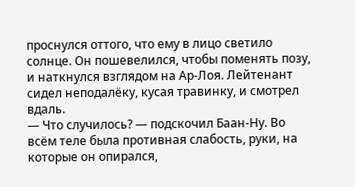проснулся оттого, что ему в лицо светило солнце. Он пошевелился, чтобы поменять позу, и наткнулся взглядом на Ар-Лоя. Лейтенант сидел неподалёку, кусая травинку, и смотрел вдаль.
— Что случилось? — подскочил Баан-Ну. Во всём теле была противная слабость, руки, на которые он опирался,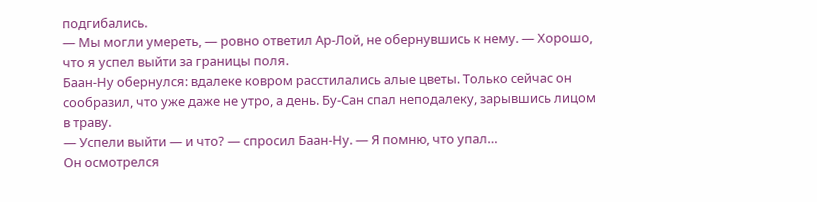подгибались.
— Мы могли умереть, — ровно ответил Ар-Лой, не обернувшись к нему. — Хорошо, что я успел выйти за границы поля.
Баан-Ну обернулся: вдалеке ковром расстилались алые цветы. Только сейчас он сообразил, что уже даже не утро, а день. Бу-Сан спал неподалеку, зарывшись лицом в траву.
— Успели выйти — и что? — спросил Баан-Ну. — Я помню, что упал…
Он осмотрелся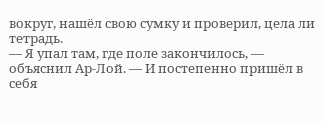вокруг, нашёл свою сумку и проверил, цела ли тетрадь.
— Я упал там, где поле закончилось, — объяснил Ар-Лой. — И постепенно пришёл в себя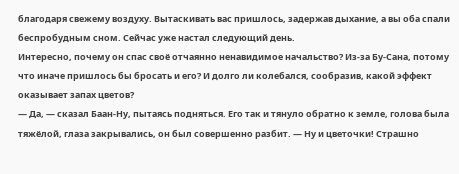благодаря свежему воздуху. Вытаскивать вас пришлось, задержав дыхание, а вы оба спали беспробудным сном. Сейчас уже настал следующий день.
Интересно, почему он спас своё отчаянно ненавидимое начальство? Из-за Бу-Сана, потому что иначе пришлось бы бросать и его? И долго ли колебался, сообразив, какой эффект оказывает запах цветов?
— Да, — сказал Баан-Ну, пытаясь подняться. Его так и тянуло обратно к земле, голова была тяжёлой, глаза закрывались, он был совершенно разбит. — Ну и цветочки! Страшно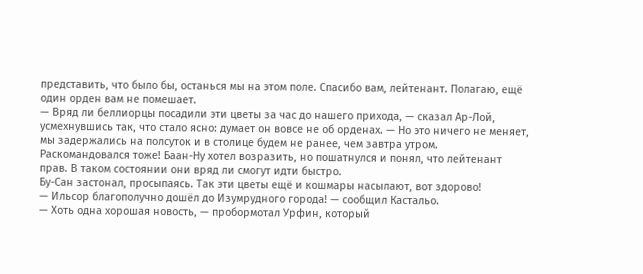представить, что было бы, останься мы на этом поле. Спасибо вам, лейтенант. Полагаю, ещё один орден вам не помешает.
— Вряд ли беллиорцы посадили эти цветы за час до нашего прихода, — сказал Ар-Лой, усмехнувшись так, что стало ясно: думает он вовсе не об орденах. — Но это ничего не меняет, мы задержались на полсуток и в столице будем не ранее, чем завтра утром.
Раскомандовался тоже! Баан-Ну хотел возразить, но пошатнулся и понял, что лейтенант прав. В таком состоянии они вряд ли смогут идти быстро.
Бу-Сан застонал, просыпаясь. Так эти цветы ещё и кошмары насылают, вот здорово!
— Ильсор благополучно дошёл до Изумрудного города! — сообщил Кастальо.
— Хоть одна хорошая новость, — пробормотал Урфин, который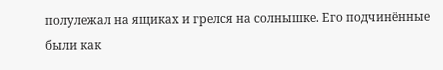полулежал на ящиках и грелся на солнышке. Его подчинённые были как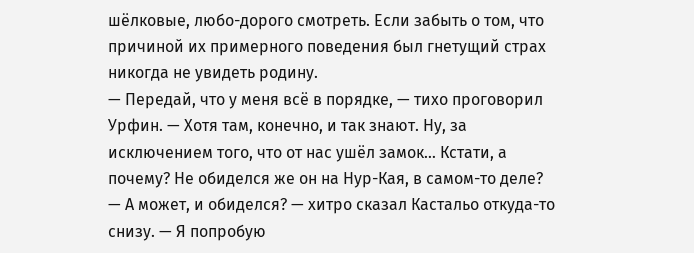шёлковые, любо-дорого смотреть. Если забыть о том, что причиной их примерного поведения был гнетущий страх никогда не увидеть родину.
— Передай, что у меня всё в порядке, — тихо проговорил Урфин. — Хотя там, конечно, и так знают. Ну, за исключением того, что от нас ушёл замок… Кстати, а почему? Не обиделся же он на Нур-Кая, в самом-то деле?
— А может, и обиделся? — хитро сказал Кастальо откуда-то снизу. — Я попробую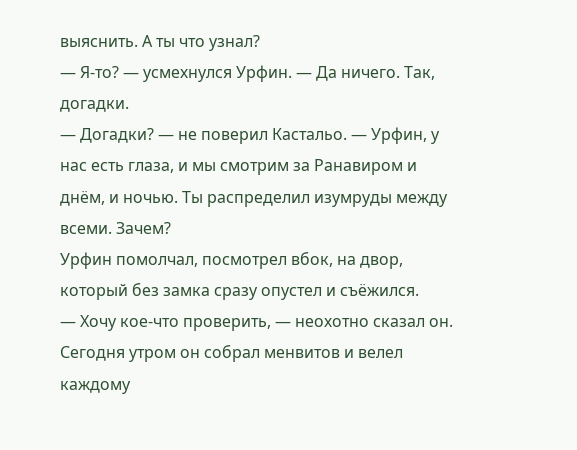выяснить. А ты что узнал?
— Я-то? — усмехнулся Урфин. — Да ничего. Так, догадки.
— Догадки? — не поверил Кастальо. — Урфин, у нас есть глаза, и мы смотрим за Ранавиром и днём, и ночью. Ты распределил изумруды между всеми. Зачем?
Урфин помолчал, посмотрел вбок, на двор, который без замка сразу опустел и съёжился.
— Хочу кое-что проверить, — неохотно сказал он.
Сегодня утром он собрал менвитов и велел каждому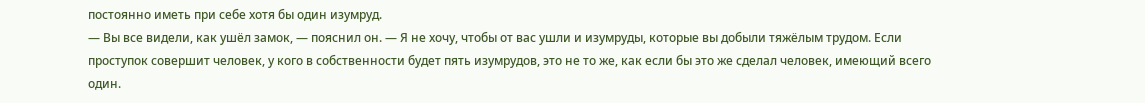постоянно иметь при себе хотя бы один изумруд.
— Вы все видели, как ушёл замок, — пояснил он. — Я не хочу, чтобы от вас ушли и изумруды, которые вы добыли тяжёлым трудом. Если проступок совершит человек, у кого в собственности будет пять изумрудов, это не то же, как если бы это же сделал человек, имеющий всего один.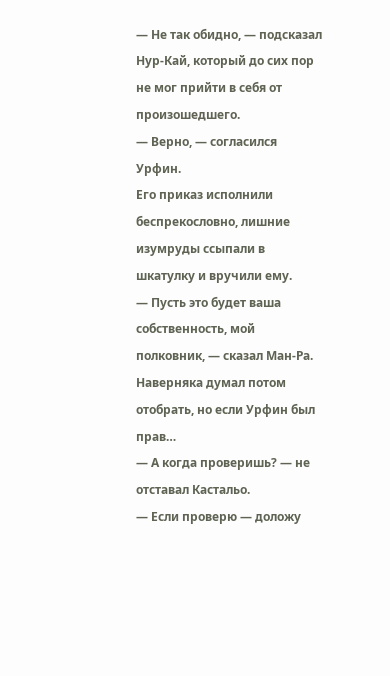— Не так обидно, — подсказал Нур-Кай, который до сих пор не мог прийти в себя от произошедшего.
— Верно, — согласился Урфин.
Его приказ исполнили беспрекословно, лишние изумруды ссыпали в шкатулку и вручили ему.
— Пусть это будет ваша собственность, мой полковник, — сказал Ман-Ра. Наверняка думал потом отобрать, но если Урфин был прав…
— А когда проверишь? — не отставал Кастальо.
— Если проверю — доложу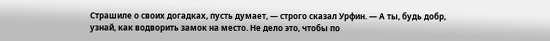Страшиле о своих догадках, пусть думает, — строго сказал Урфин. — А ты, будь добр, узнай, как водворить замок на место. Не дело это, чтобы по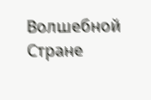Волшебной Стране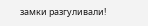замки разгуливали!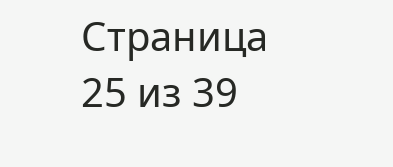Страница 25 из 39